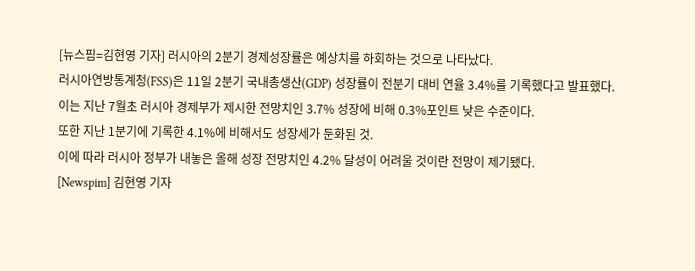[뉴스핌=김현영 기자] 러시아의 2분기 경제성장률은 예상치를 하회하는 것으로 나타났다.
러시아연방통계청(FSS)은 11일 2분기 국내총생산(GDP) 성장률이 전분기 대비 연율 3.4%를 기록했다고 발표했다.
이는 지난 7월초 러시아 경제부가 제시한 전망치인 3.7% 성장에 비해 0.3%포인트 낮은 수준이다.
또한 지난 1분기에 기록한 4.1%에 비해서도 성장세가 둔화된 것.
이에 따라 러시아 정부가 내놓은 올해 성장 전망치인 4.2% 달성이 어려울 것이란 전망이 제기됐다.
[Newspim] 김현영 기자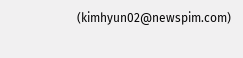(kimhyun02@newspim.com)